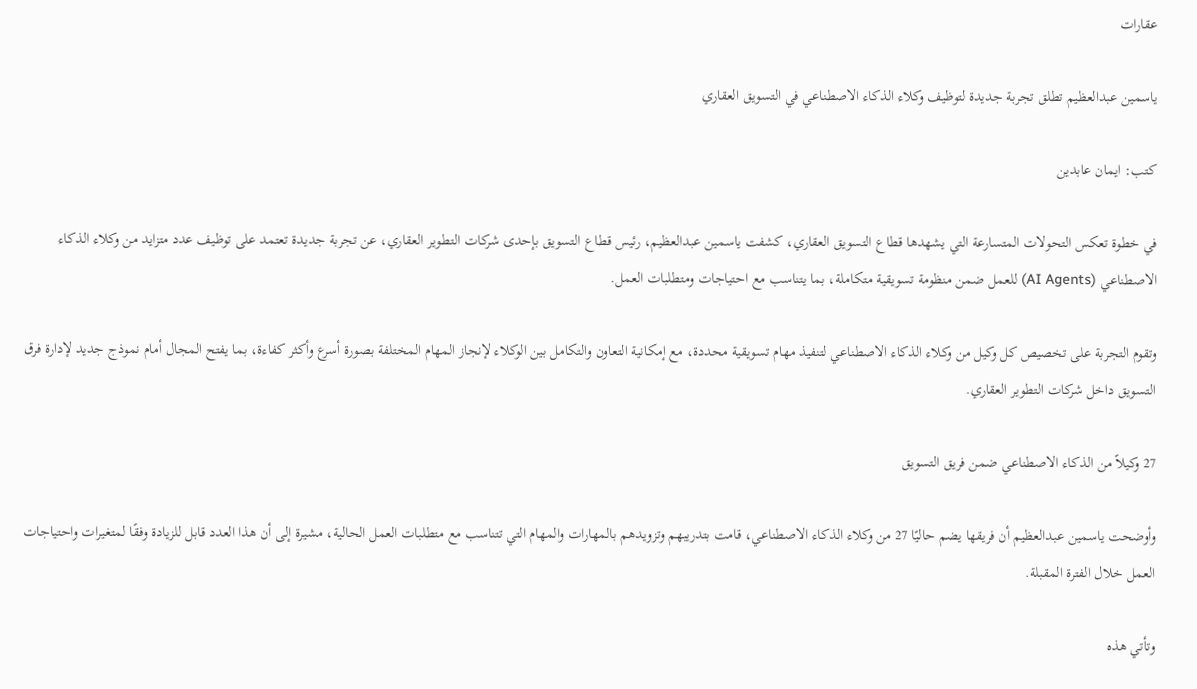عقارات

ياسمين عبدالعظيم تطلق تجربة جديدة لتوظيف وكلاء الذكاء الاصطناعي في التسويق العقاري

كتب: ايمان عابدين

في خطوة تعكس التحولات المتسارعة التي يشهدها قطاع التسويق العقاري، كشفت ياسمين عبدالعظيم، رئيس قطاع التسويق بإحدى شركات التطوير العقاري، عن تجربة جديدة تعتمد على توظيف عدد متزايد من وكلاء الذكاء الاصطناعي (AI Agents) للعمل ضمن منظومة تسويقية متكاملة، بما يتناسب مع احتياجات ومتطلبات العمل.

وتقوم التجربة على تخصيص كل وكيل من وكلاء الذكاء الاصطناعي لتنفيذ مهام تسويقية محددة، مع إمكانية التعاون والتكامل بين الوكلاء لإنجاز المهام المختلفة بصورة أسرع وأكثر كفاءة، بما يفتح المجال أمام نموذج جديد لإدارة فرق التسويق داخل شركات التطوير العقاري.

27 وكيلاً من الذكاء الاصطناعي ضمن فريق التسويق

وأوضحت ياسمين عبدالعظيم أن فريقها يضم حاليًا 27 من وكلاء الذكاء الاصطناعي، قامت بتدريبهم وتزويدهم بالمهارات والمهام التي تتناسب مع متطلبات العمل الحالية، مشيرة إلى أن هذا العدد قابل للزيادة وفقًا لمتغيرات واحتياجات العمل خلال الفترة المقبلة.

وتأتي هذه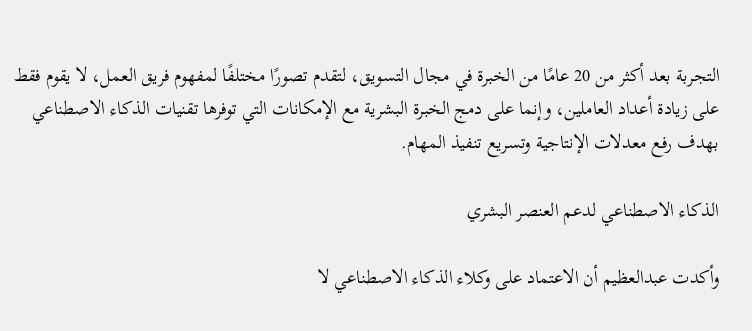التجربة بعد أكثر من 20 عامًا من الخبرة في مجال التسويق، لتقدم تصورًا مختلفًا لمفهوم فريق العمل، لا يقوم فقط على زيادة أعداد العاملين، وإنما على دمج الخبرة البشرية مع الإمكانات التي توفرها تقنيات الذكاء الاصطناعي بهدف رفع معدلات الإنتاجية وتسريع تنفيذ المهام.

الذكاء الاصطناعي لدعم العنصر البشري

وأكدت عبدالعظيم أن الاعتماد على وكلاء الذكاء الاصطناعي لا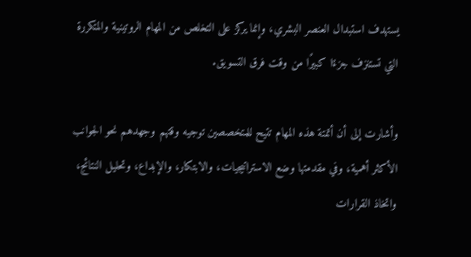يستهدف استبدال العنصر البشري، وإنما يركز على التخلص من المهام الروتينية والمتكررة التي تستنزف جزءًا كبيرًا من وقت فرق التسويق.

وأشارت إلى أن أتمتة هذه المهام تتيح للمتخصصين توجيه وقتهم وجهدهم نحو الجوانب الأكثر أهمية، وفي مقدمتها وضع الاستراتيجيات، والابتكار، والإبداع، وتحليل النتائج، واتخاذ القرارات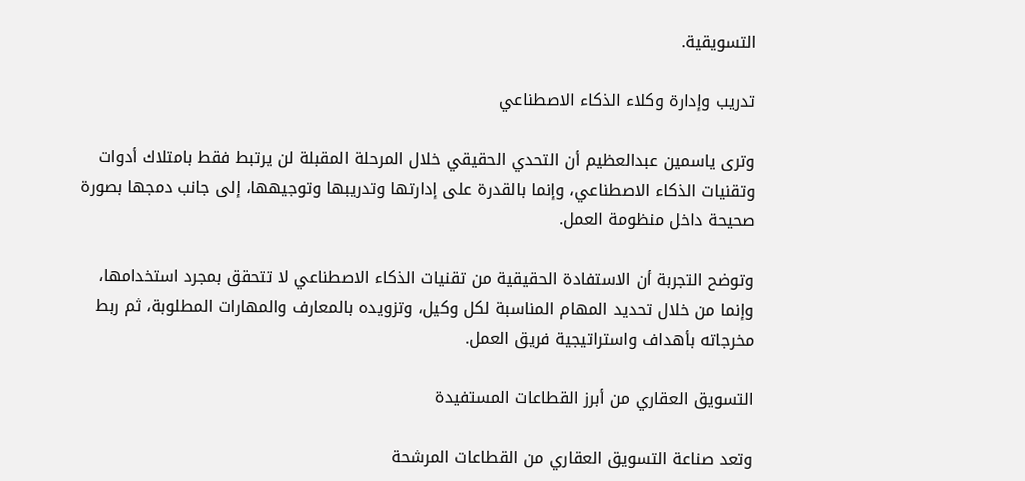التسويقية.

تدريب وإدارة وكلاء الذكاء الاصطناعي

وترى ياسمين عبدالعظيم أن التحدي الحقيقي خلال المرحلة المقبلة لن يرتبط فقط بامتلاك أدوات وتقنيات الذكاء الاصطناعي، وإنما بالقدرة على إدارتها وتدريبها وتوجيهها، إلى جانب دمجها بصورة صحيحة داخل منظومة العمل.

وتوضح التجربة أن الاستفادة الحقيقية من تقنيات الذكاء الاصطناعي لا تتحقق بمجرد استخدامها، وإنما من خلال تحديد المهام المناسبة لكل وكيل، وتزويده بالمعارف والمهارات المطلوبة، ثم ربط مخرجاته بأهداف واستراتيجية فريق العمل.

التسويق العقاري من أبرز القطاعات المستفيدة

وتعد صناعة التسويق العقاري من القطاعات المرشحة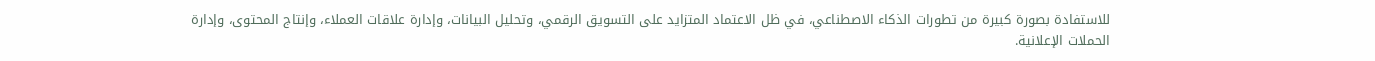للاستفادة بصورة كبيرة من تطورات الذكاء الاصطناعي، في ظل الاعتماد المتزايد على التسويق الرقمي، وتحليل البيانات، وإدارة علاقات العملاء، وإنتاج المحتوى، وإدارة الحملات الإعلانية.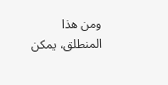ومن هذا المنطلق، يمكن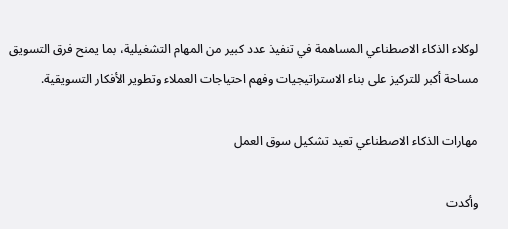لوكلاء الذكاء الاصطناعي المساهمة في تنفيذ عدد كبير من المهام التشغيلية، بما يمنح فرق التسويق مساحة أكبر للتركيز على بناء الاستراتيجيات وفهم احتياجات العملاء وتطوير الأفكار التسويقية.

مهارات الذكاء الاصطناعي تعيد تشكيل سوق العمل

وأكدت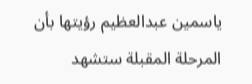ياسمين عبدالعظيم رؤيتها بأن المرحلة المقبلة ستشهد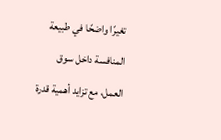تغيرًا واضحًا في طبيعة المنافسة داخل سوق العمل، مع تزايد أهمية قدرة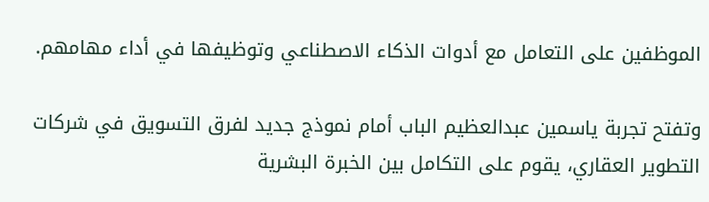الموظفين على التعامل مع أدوات الذكاء الاصطناعي وتوظيفها في أداء مهامهم.

وتفتح تجربة ياسمين عبدالعظيم الباب أمام نموذج جديد لفرق التسويق في شركات التطوير العقاري، يقوم على التكامل بين الخبرة البشرية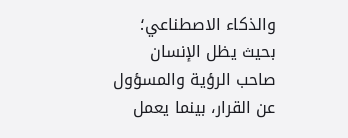والذكاء الاصطناعي؛ بحيث يظل الإنسان صاحب الرؤية والمسؤول عن القرار، بينما يعمل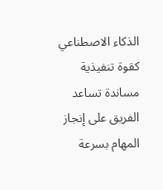الذكاء الاصطناعي كقوة تنفيذية مساندة تساعد الفريق على إنجاز المهام بسرعة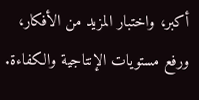أكبر، واختبار المزيد من الأفكار، ورفع مستويات الإنتاجية والكفاءة.